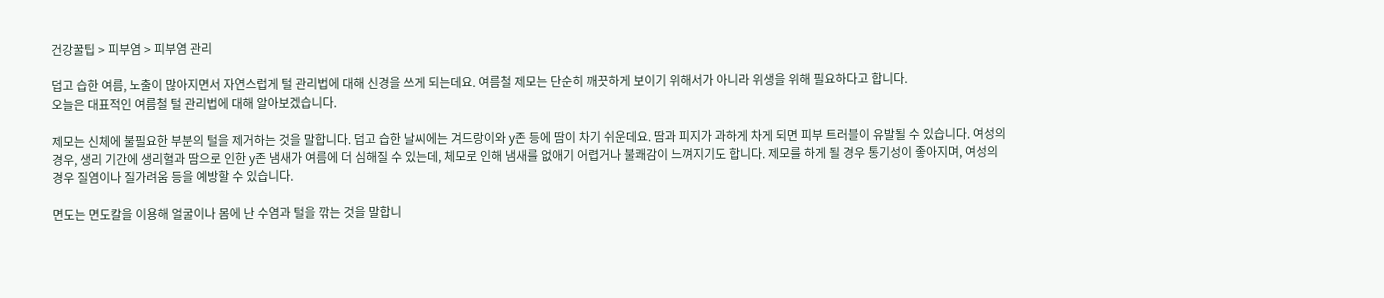건강꿀팁 > 피부염 > 피부염 관리

덥고 습한 여름, 노출이 많아지면서 자연스럽게 털 관리법에 대해 신경을 쓰게 되는데요. 여름철 제모는 단순히 깨끗하게 보이기 위해서가 아니라 위생을 위해 필요하다고 합니다.
오늘은 대표적인 여름철 털 관리법에 대해 알아보겠습니다.

제모는 신체에 불필요한 부분의 털을 제거하는 것을 말합니다. 덥고 습한 날씨에는 겨드랑이와 y존 등에 땀이 차기 쉬운데요. 땀과 피지가 과하게 차게 되면 피부 트러블이 유발될 수 있습니다. 여성의 경우, 생리 기간에 생리혈과 땀으로 인한 y존 냄새가 여름에 더 심해질 수 있는데, 체모로 인해 냄새를 없애기 어렵거나 불쾌감이 느껴지기도 합니다. 제모를 하게 될 경우 통기성이 좋아지며, 여성의 경우 질염이나 질가려움 등을 예방할 수 있습니다.

면도는 면도칼을 이용해 얼굴이나 몸에 난 수염과 털을 깎는 것을 말합니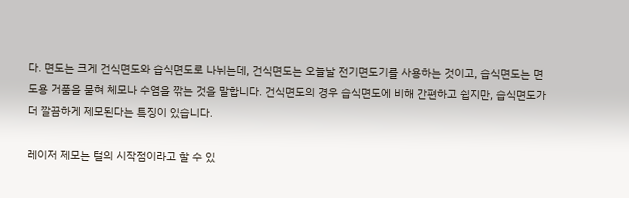다. 면도는 크게 건식면도와 습식면도로 나뉘는데, 건식면도는 오늘날 전기면도기를 사용하는 것이고, 습식면도는 면도용 거품을 묻혀 체모나 수염을 깎는 것을 말합니다. 건식면도의 경우 습식면도에 비해 간편하고 쉽지만, 습식면도가 더 깔끔하게 제모된다는 특징이 있습니다.

레이저 제모는 털의 시작점이라고 할 수 있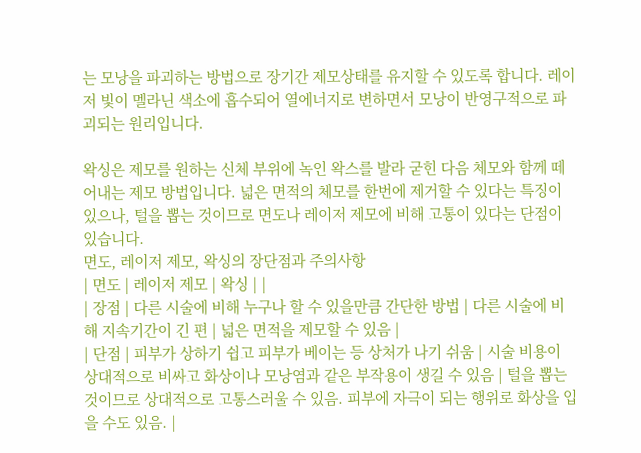는 모낭을 파괴하는 방법으로 장기간 제모상태를 유지할 수 있도록 합니다. 레이저 빛이 멜라닌 색소에 흡수되어 열에너지로 변하면서 모낭이 반영구적으로 파괴되는 원리입니다.

왁싱은 제모를 원하는 신체 부위에 녹인 왁스를 발라 굳힌 다음 체모와 함께 떼어내는 제모 방법입니다. 넓은 면적의 체모를 한번에 제거할 수 있다는 특징이 있으나, 털을 뽑는 것이므로 면도나 레이저 제모에 비해 고통이 있다는 단점이 있습니다.
면도, 레이저 제모, 왁싱의 장단점과 주의사항
| 면도 | 레이저 제모 | 왁싱 | |
| 장점 | 다른 시술에 비해 누구나 할 수 있을만큼 간단한 방법 | 다른 시술에 비해 지속기간이 긴 편 | 넓은 면적을 제모할 수 있음 |
| 단점 | 피부가 상하기 쉽고 피부가 베이는 등 상처가 나기 쉬움 | 시술 비용이 상대적으로 비싸고 화상이나 모낭염과 같은 부작용이 생길 수 있음 | 털을 뽑는 것이므로 상대적으로 고통스러울 수 있음. 피부에 자극이 되는 행위로 화상을 입을 수도 있음. |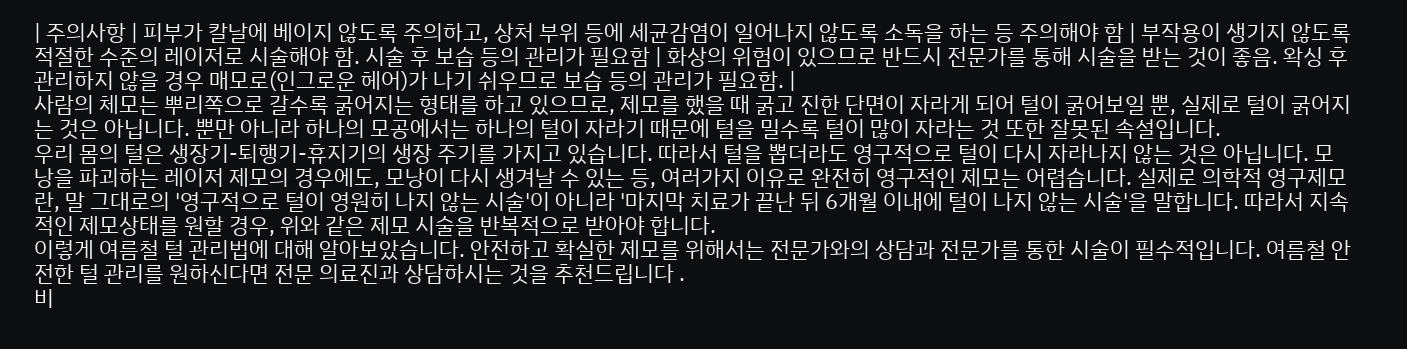| 주의사항 | 피부가 칼날에 베이지 않도록 주의하고, 상처 부위 등에 세균감염이 일어나지 않도록 소독을 하는 등 주의해야 함 | 부작용이 생기지 않도록 적절한 수준의 레이저로 시술해야 함. 시술 후 보습 등의 관리가 필요함 | 화상의 위험이 있으므로 반드시 전문가를 통해 시술을 받는 것이 좋음. 왁싱 후 관리하지 않을 경우 매모로(인그로운 헤어)가 나기 쉬우므로 보습 등의 관리가 필요함. |
사람의 체모는 뿌리쪽으로 갈수록 굵어지는 형태를 하고 있으므로, 제모를 했을 때 굵고 진한 단면이 자라게 되어 털이 굵어보일 뿐, 실제로 털이 굵어지는 것은 아닙니다. 뿐만 아니라 하나의 모공에서는 하나의 털이 자라기 때문에 털을 밀수록 털이 많이 자라는 것 또한 잘못된 속설입니다.
우리 몸의 털은 생장기-퇴행기-휴지기의 생장 주기를 가지고 있습니다. 따라서 털을 뽑더라도 영구적으로 털이 다시 자라나지 않는 것은 아닙니다. 모낭을 파괴하는 레이저 제모의 경우에도, 모낭이 다시 생겨날 수 있는 등, 여러가지 이유로 완전히 영구적인 제모는 어렵습니다. 실제로 의학적 영구제모란, 말 그대로의 '영구적으로 털이 영원히 나지 않는 시술'이 아니라 '마지막 치료가 끝난 뒤 6개월 이내에 털이 나지 않는 시술'을 말합니다. 따라서 지속적인 제모상태를 원할 경우, 위와 같은 제모 시술을 반복적으로 받아야 합니다.
이렇게 여름철 털 관리법에 대해 알아보았습니다. 안전하고 확실한 제모를 위해서는 전문가와의 상담과 전문가를 통한 시술이 필수적입니다. 여름철 안전한 털 관리를 원하신다면 전문 의료진과 상담하시는 것을 추천드립니다 .
비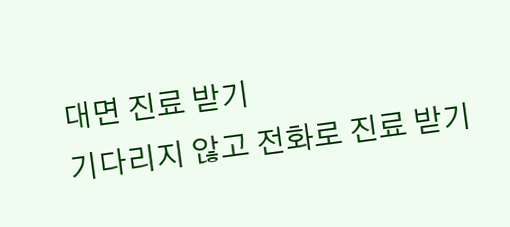대면 진료 받기
기다리지 않고 전화로 진료 받기